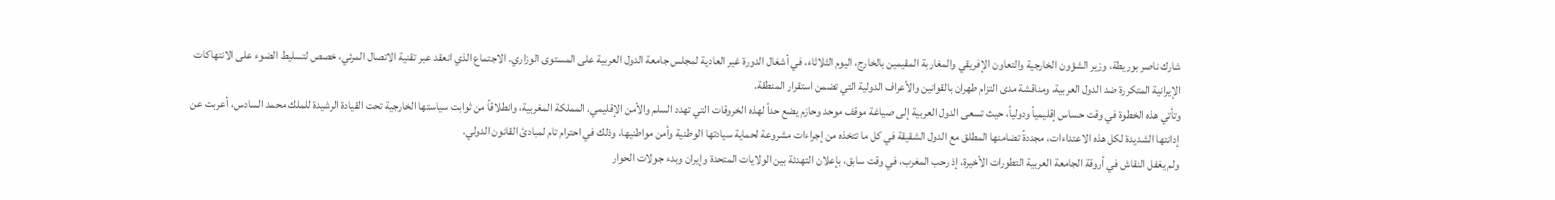شارك ناصر بوريطة، وزير الشؤون الخارجية والتعاون الإفريقي والمغاربة المقيمين بالخارج، اليوم الثلاثاء، في أشغال الدورة غير العادية لمجلس جامعة الدول العربية على المستوى الوزاري. الاجتماع الذي انعقد عبر تقنية الاتصال المرئي، خصص لتسليط الضوء على الانتهاكات الإيرانية المتكررة ضد الدول العربية، ومناقشة مدى التزام طهران بالقوانين والأعراف الدولية التي تضمن استقرار المنطقة.
وتأتي هذه الخطوة في وقت حساس إقليمياً ودولياً، حيث تسعى الدول العربية إلى صياغة موقف موحد وحازم يضع حداً لهذه الخروقات التي تهدد السلم والأمن الإقليمي. المملكة المغربية، وانطلاقاً من ثوابت سياستها الخارجية تحت القيادة الرشيدة للملك محمد السادس، أعربت عن إدانتها الشديدة لكل هذه الاعتداءات، مجددةً تضامنها المطلق مع الدول الشقيقة في كل ما تتخذه من إجراءات مشروعة لحماية سيادتها الوطنية وأمن مواطنيها، وذلك في احترام تام لمبادئ القانون الدولي.
ولم يغفل النقاش في أروقة الجامعة العربية التطورات الأخيرة، إذ رحب المغرب، في وقت سابق، بإعلان التهدئة بين الولايات المتحدة وإيران وبدء جولات الحوار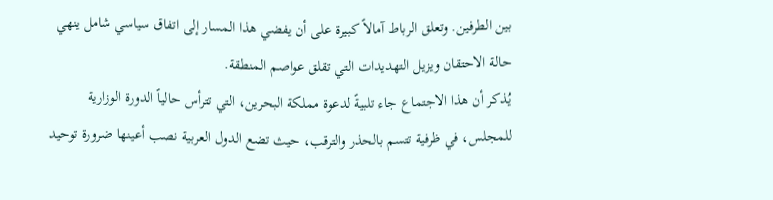بين الطرفين. وتعلق الرباط آمالاً كبيرة على أن يفضي هذا المسار إلى اتفاق سياسي شامل ينهي حالة الاحتقان ويزيل التهديدات التي تقلق عواصم المنطقة.
يُذكر أن هذا الاجتماع جاء تلبيةً لدعوة مملكة البحرين، التي تترأس حالياً الدورة الوزارية للمجلس، في ظرفية تتسم بالحذر والترقب، حيث تضع الدول العربية نصب أعينها ضرورة توحيد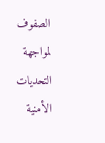الصفوف لمواجهة التحديات الأمنية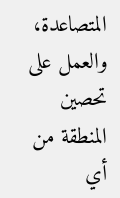المتصاعدة، والعمل على تحصين المنطقة من أي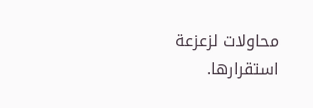محاولات لزعزعة استقرارها.